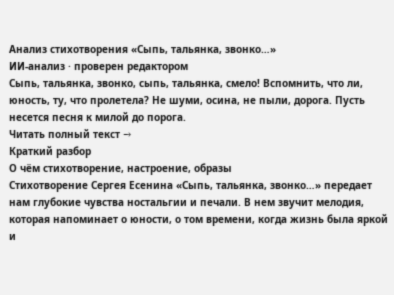Анализ стихотворения «Сыпь, тальянка, звонко…»
ИИ-анализ · проверен редактором
Сыпь, тальянка, звонко, сыпь, тальянка, смело! Вспомнить, что ли, юность, ту, что пролетела? Не шуми, осина, не пыли, дорога. Пусть несется песня к милой до порога.
Читать полный текст →
Краткий разбор
О чём стихотворение, настроение, образы
Стихотворение Сергея Есенина «Сыпь, тальянка, звонко…» передает нам глубокие чувства ностальгии и печали. В нем звучит мелодия, которая напоминает о юности, о том времени, когда жизнь была яркой и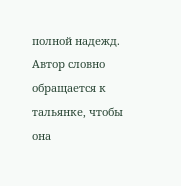полной надежд. Автор словно обращается к тальянке, чтобы она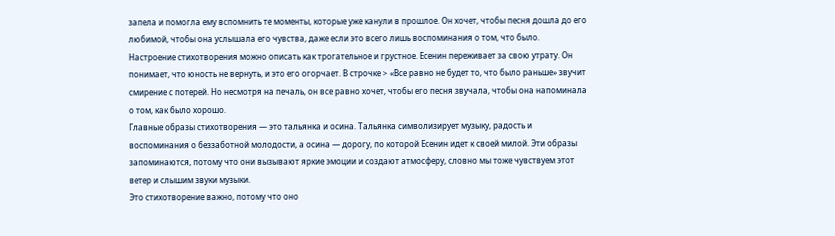запела и помогла ему вспомнить те моменты, которые уже канули в прошлое. Он хочет, чтобы песня дошла до его любимой, чтобы она услышала его чувства, даже если это всего лишь воспоминания о том, что было.
Настроение стихотворения можно описать как трогательное и грустное. Есенин переживает за свою утрату. Он понимает, что юность не вернуть, и это его огорчает. В строчке > «Все равно не будет то, что было раньше» звучит смирение с потерей. Но несмотря на печаль, он все равно хочет, чтобы его песня звучала, чтобы она напоминала о том, как было хорошо.
Главные образы стихотворения — это тальянка и осина. Тальянка символизирует музыку, радость и воспоминания о беззаботной молодости, а осина — дорогу, по которой Есенин идет к своей милой. Эти образы запоминаются, потому что они вызывают яркие эмоции и создают атмосферу, словно мы тоже чувствуем этот ветер и слышим звуки музыки.
Это стихотворение важно, потому что оно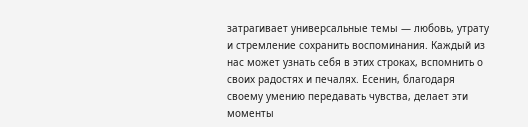затрагивает универсальные темы — любовь, утрату и стремление сохранить воспоминания. Каждый из нас может узнать себя в этих строках, вспомнить о своих радостях и печалях. Есенин, благодаря своему умению передавать чувства, делает эти моменты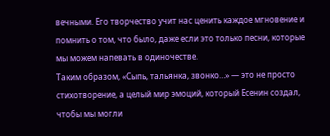вечными. Его творчество учит нас ценить каждое мгновение и помнить о том, что было, даже если это только песни, которые мы можем напевать в одиночестве.
Таким образом, «Сыпь, тальянка, звонко…» — это не просто стихотворение, а целый мир эмоций, который Есенин создал, чтобы мы могли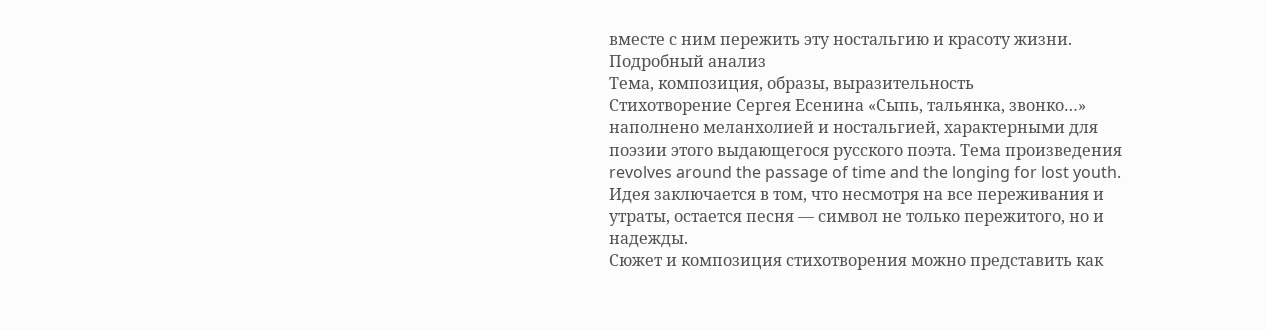вместе с ним пережить эту ностальгию и красоту жизни.
Подробный анализ
Тема, композиция, образы, выразительность
Стихотворение Сергея Есенина «Сыпь, тальянка, звонко…» наполнено меланхолией и ностальгией, характерными для поэзии этого выдающегося русского поэта. Тема произведения revolves around the passage of time and the longing for lost youth. Идея заключается в том, что несмотря на все переживания и утраты, остается песня — символ не только пережитого, но и надежды.
Сюжет и композиция стихотворения можно представить как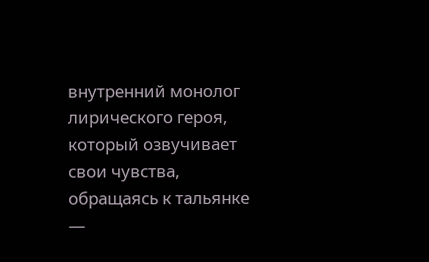внутренний монолог лирического героя, который озвучивает свои чувства, обращаясь к тальянке —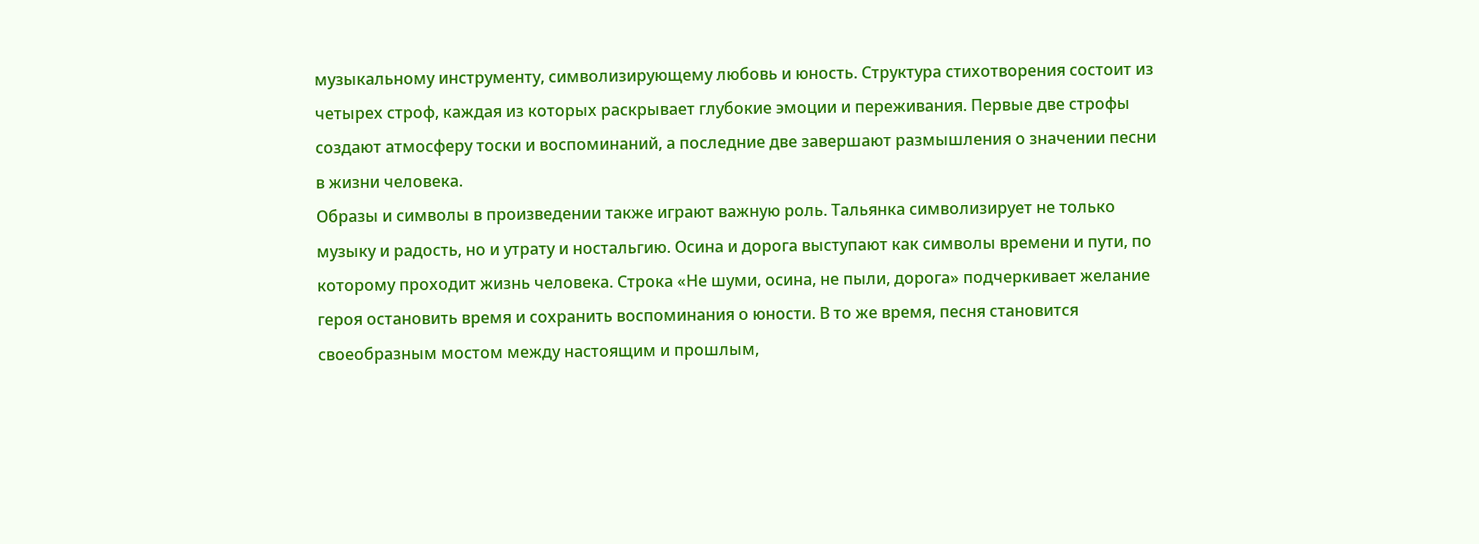музыкальному инструменту, символизирующему любовь и юность. Структура стихотворения состоит из четырех строф, каждая из которых раскрывает глубокие эмоции и переживания. Первые две строфы создают атмосферу тоски и воспоминаний, а последние две завершают размышления о значении песни в жизни человека.
Образы и символы в произведении также играют важную роль. Тальянка символизирует не только музыку и радость, но и утрату и ностальгию. Осина и дорога выступают как символы времени и пути, по которому проходит жизнь человека. Строка «Не шуми, осина, не пыли, дорога» подчеркивает желание героя остановить время и сохранить воспоминания о юности. В то же время, песня становится своеобразным мостом между настоящим и прошлым,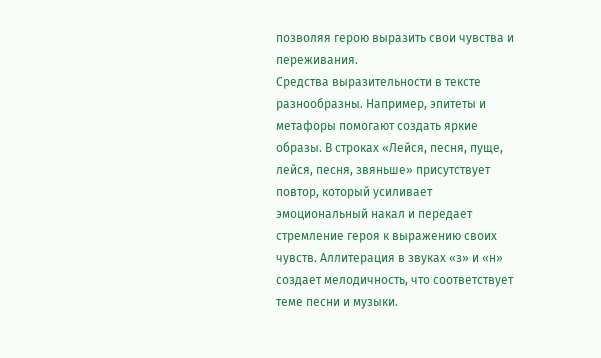позволяя герою выразить свои чувства и переживания.
Средства выразительности в тексте разнообразны. Например, эпитеты и метафоры помогают создать яркие образы. В строках «Лейся, песня, пуще, лейся, песня, звяньше» присутствует повтор, который усиливает эмоциональный накал и передает стремление героя к выражению своих чувств. Аллитерация в звуках «з» и «н» создает мелодичность, что соответствует теме песни и музыки.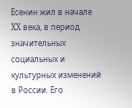Есенин жил в начале XX века, в период значительных социальных и культурных изменений в России. Его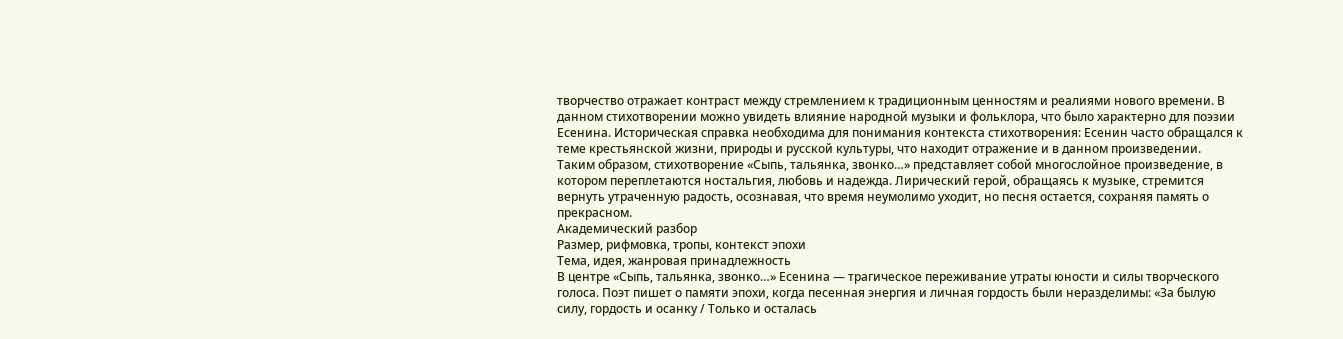творчество отражает контраст между стремлением к традиционным ценностям и реалиями нового времени. В данном стихотворении можно увидеть влияние народной музыки и фольклора, что было характерно для поэзии Есенина. Историческая справка необходима для понимания контекста стихотворения: Есенин часто обращался к теме крестьянской жизни, природы и русской культуры, что находит отражение и в данном произведении.
Таким образом, стихотворение «Сыпь, тальянка, звонко…» представляет собой многослойное произведение, в котором переплетаются ностальгия, любовь и надежда. Лирический герой, обращаясь к музыке, стремится вернуть утраченную радость, осознавая, что время неумолимо уходит, но песня остается, сохраняя память о прекрасном.
Академический разбор
Размер, рифмовка, тропы, контекст эпохи
Тема, идея, жанровая принадлежность
В центре «Сыпь, тальянка, звонко…» Есенина — трагическое переживание утраты юности и силы творческого голоса. Поэт пишет о памяти эпохи, когда песенная энергия и личная гордость были неразделимы: «За былую силу, гордость и осанку / Только и осталась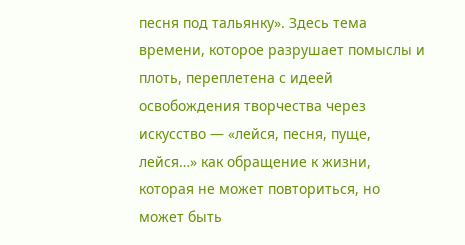песня под тальянку». Здесь тема времени, которое разрушает помыслы и плоть, переплетена с идеей освобождения творчества через искусство — «лейся, песня, пуще, лейся…» как обращение к жизни, которая не может повториться, но может быть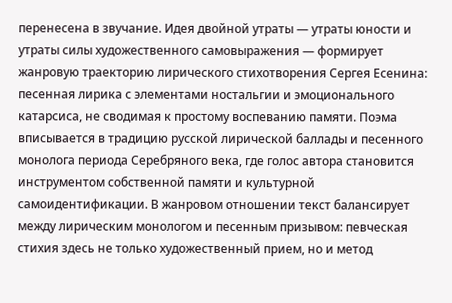перенесена в звучание. Идея двойной утраты — утраты юности и утраты силы художественного самовыражения — формирует жанровую траекторию лирического стихотворения Сергея Есенина: песенная лирика с элементами ностальгии и эмоционального катарсиса, не сводимая к простому воспеванию памяти. Поэма вписывается в традицию русской лирической баллады и песенного монолога периода Серебряного века, где голос автора становится инструментом собственной памяти и культурной самоидентификации. В жанровом отношении текст балансирует между лирическим монологом и песенным призывом: певческая стихия здесь не только художественный прием, но и метод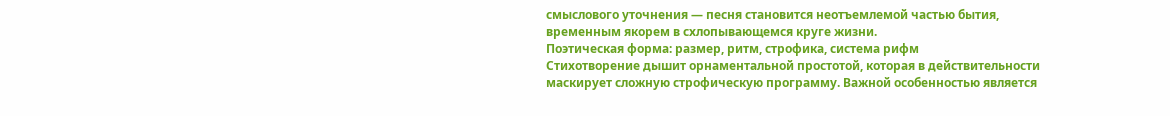смыслового уточнения — песня становится неотъемлемой частью бытия, временным якорем в схлопывающемся круге жизни.
Поэтическая форма: размер, ритм, строфика, система рифм
Стихотворение дышит орнаментальной простотой, которая в действительности маскирует сложную строфическую программу. Важной особенностью является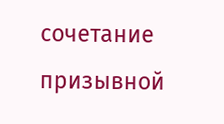сочетание призывной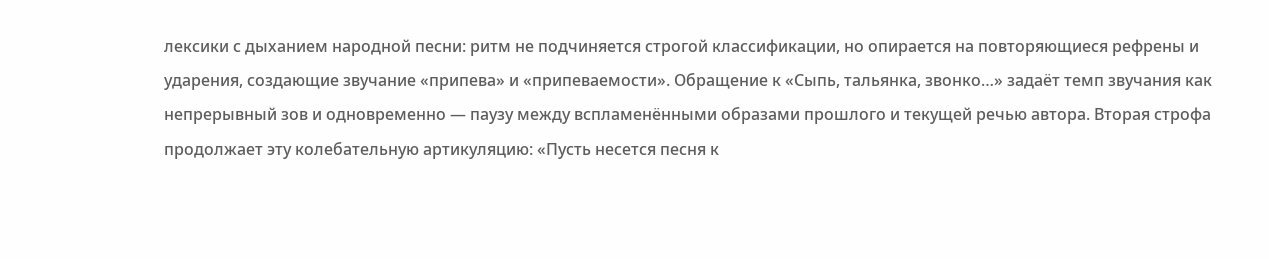лексики с дыханием народной песни: ритм не подчиняется строгой классификации, но опирается на повторяющиеся рефрены и ударения, создающие звучание «припева» и «припеваемости». Обращение к «Сыпь, тальянка, звонко…» задаёт темп звучания как непрерывный зов и одновременно — паузу между вспламенёнными образами прошлого и текущей речью автора. Вторая строфа продолжает эту колебательную артикуляцию: «Пусть несется песня к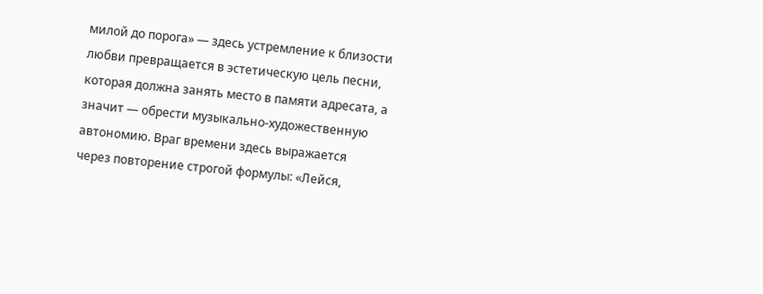милой до порога» — здесь устремление к близости любви превращается в эстетическую цель песни, которая должна занять место в памяти адресата, а значит — обрести музыкально-художественную автономию. Враг времени здесь выражается через повторение строгой формулы: «Лейся,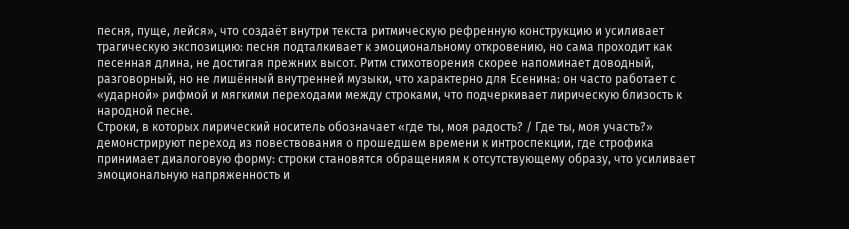песня, пуще, лейся», что создаёт внутри текста ритмическую рефренную конструкцию и усиливает трагическую экспозицию: песня подталкивает к эмоциональному откровению, но сама проходит как песенная длина, не достигая прежних высот. Ритм стихотворения скорее напоминает доводный, разговорный, но не лишённый внутренней музыки, что характерно для Есенина: он часто работает с «ударной» рифмой и мягкими переходами между строками, что подчеркивает лирическую близость к народной песне.
Строки, в которых лирический носитель обозначает «где ты, моя радость? / Где ты, моя участь?» демонстрируют переход из повествования о прошедшем времени к интроспекции, где строфика принимает диалоговую форму: строки становятся обращениям к отсутствующему образу, что усиливает эмоциональную напряженность и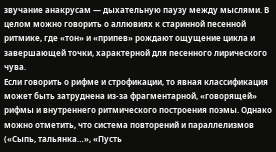звучание анакрусам — дыхательную паузу между мыслями. В целом можно говорить о аллювиях к старинной песенной ритмике, где «тон» и «припев» рождают ощущение цикла и завершающей точки, характерной для песенного лирического чува.
Если говорить о рифме и строфикации, то явная классификация может быть затруднена из-за фрагментарной, «говорящей» рифмы и внутреннего ритмического построения поэмы. Однако можно отметить, что система повторений и параллелизмов («Сыпь, тальянка…», «Пусть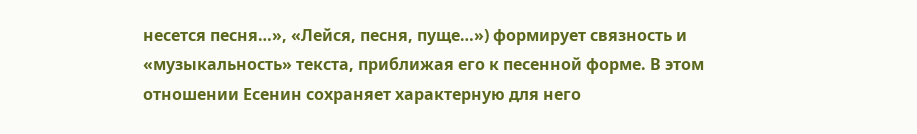несется песня…», «Лейся, песня, пуще…») формирует связность и «музыкальность» текста, приближая его к песенной форме. В этом отношении Есенин сохраняет характерную для него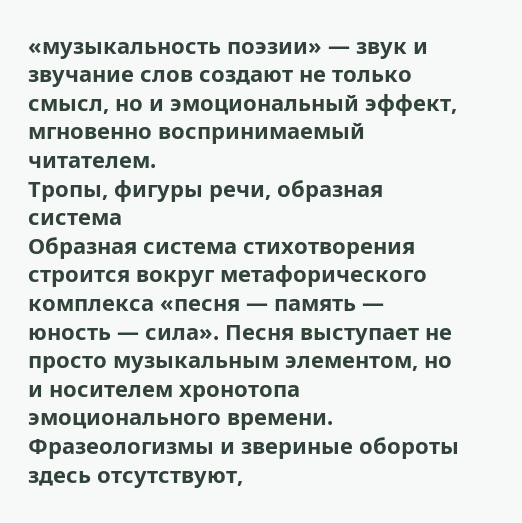«музыкальность поэзии» — звук и звучание слов создают не только смысл, но и эмоциональный эффект, мгновенно воспринимаемый читателем.
Тропы, фигуры речи, образная система
Образная система стихотворения строится вокруг метафорического комплекса «песня — память — юность — сила». Песня выступает не просто музыкальным элементом, но и носителем хронотопа эмоционального времени. Фразеологизмы и звериные обороты здесь отсутствуют,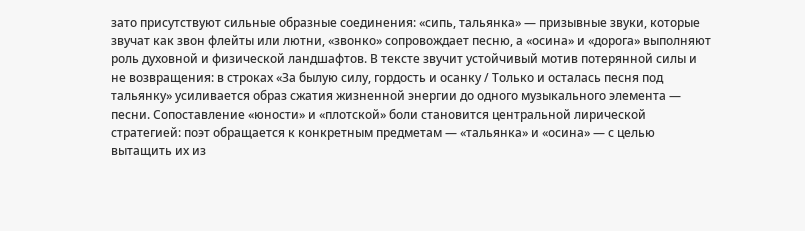зато присутствуют сильные образные соединения: «сипь, тальянка» — призывные звуки, которые звучат как звон флейты или лютни, «звонко» сопровождает песню, а «осина» и «дорога» выполняют роль духовной и физической ландшафтов. В тексте звучит устойчивый мотив потерянной силы и не возвращения: в строках «За былую силу, гордость и осанку / Только и осталась песня под тальянку» усиливается образ сжатия жизненной энергии до одного музыкального элемента — песни. Сопоставление «юности» и «плотской» боли становится центральной лирической стратегией: поэт обращается к конкретным предметам — «тальянка» и «осина» — с целью вытащить их из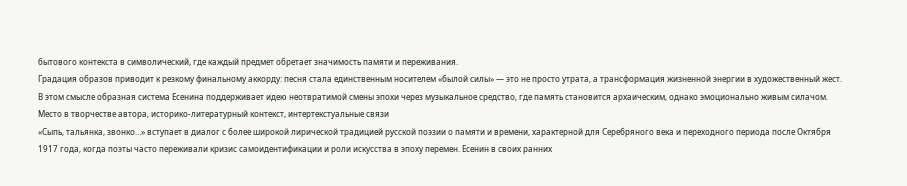бытового контекста в символический, где каждый предмет обретает значимость памяти и переживания.
Градация образов приводит к резкому финальному аккорду: песня стала единственным носителем «былой силы» — это не просто утрата, а трансформация жизненной энергии в художественный жест. В этом смысле образная система Есенина поддерживает идею неотвратимой смены эпохи через музыкальное средство, где память становится архаическим, однако эмоционально живым силачом.
Место в творчестве автора, историко-литературный контекст, интертекстуальные связи
«Сыпь, тальянка, звонко…» вступает в диалог с более широкой лирической традицией русской поэзии о памяти и времени, характерной для Серебряного века и переходного периода после Октября 1917 года, когда поэты часто переживали кризис самоидентификации и роли искусства в эпоху перемен. Есенин в своих ранних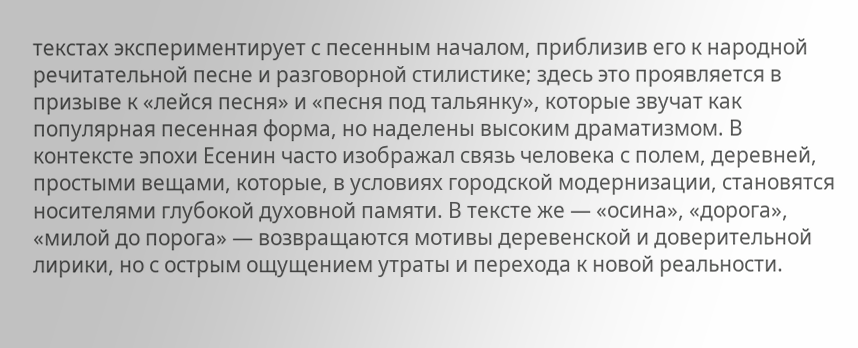текстах экспериментирует с песенным началом, приблизив его к народной речитательной песне и разговорной стилистике; здесь это проявляется в призыве к «лейся песня» и «песня под тальянку», которые звучат как популярная песенная форма, но наделены высоким драматизмом. В контексте эпохи Есенин часто изображал связь человека с полем, деревней, простыми вещами, которые, в условиях городской модернизации, становятся носителями глубокой духовной памяти. В тексте же — «осина», «дорога», «милой до порога» — возвращаются мотивы деревенской и доверительной лирики, но с острым ощущением утраты и перехода к новой реальности.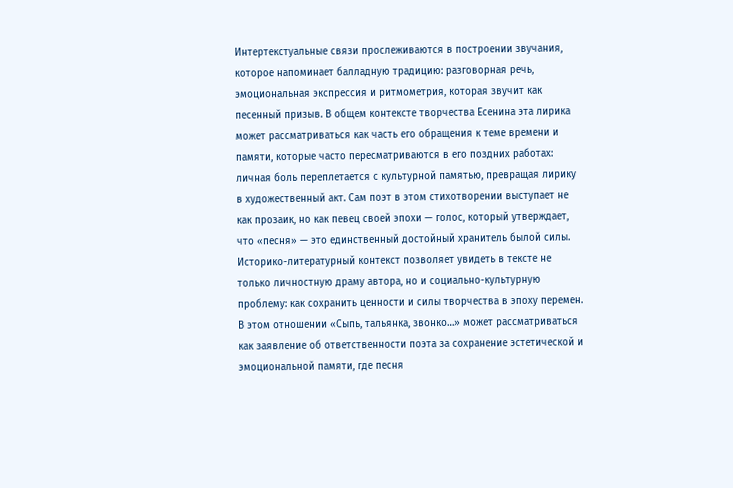Интертекстуальные связи прослеживаются в построении звучания, которое напоминает балладную традицию: разговорная речь, эмоциональная экспрессия и ритмометрия, которая звучит как песенный призыв. В общем контексте творчества Есенина эта лирика может рассматриваться как часть его обращения к теме времени и памяти, которые часто пересматриваются в его поздних работах: личная боль переплетается с культурной памятью, превращая лирику в художественный акт. Сам поэт в этом стихотворении выступает не как прозаик, но как певец своей эпохи — голос, который утверждает, что «песня» — это единственный достойный хранитель былой силы.
Историко-литературный контекст позволяет увидеть в тексте не только личностную драму автора, но и социально-культурную проблему: как сохранить ценности и силы творчества в эпоху перемен. В этом отношении «Сыпь, тальянка, звонко…» может рассматриваться как заявление об ответственности поэта за сохранение эстетической и эмоциональной памяти, где песня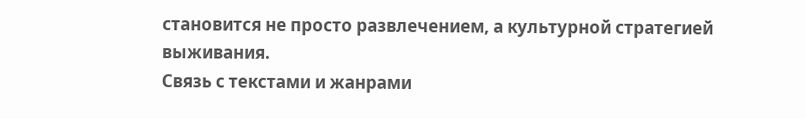становится не просто развлечением, а культурной стратегией выживания.
Связь с текстами и жанрами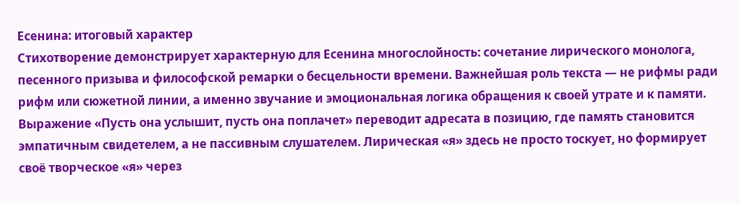Есенина: итоговый характер
Стихотворение демонстрирует характерную для Есенина многослойность: сочетание лирического монолога, песенного призыва и философской ремарки о бесцельности времени. Важнейшая роль текста — не рифмы ради рифм или сюжетной линии, а именно звучание и эмоциональная логика обращения к своей утрате и к памяти. Выражение «Пусть она услышит, пусть она поплачет» переводит адресата в позицию, где память становится эмпатичным свидетелем, а не пассивным слушателем. Лирическая «я» здесь не просто тоскует, но формирует своё творческое «я» через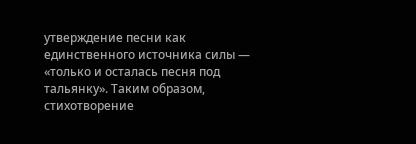утверждение песни как единственного источника силы — «только и осталась песня под тальянку». Таким образом, стихотворение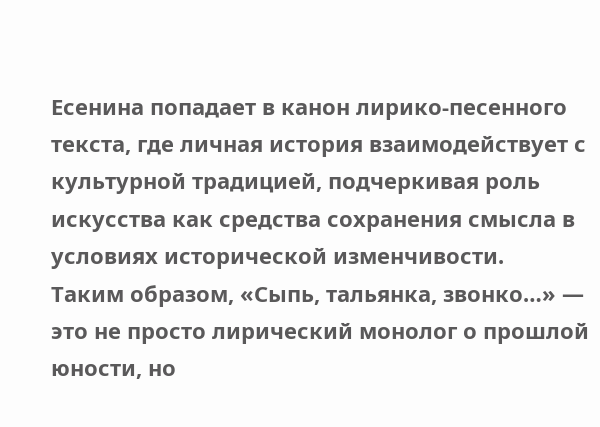Есенина попадает в канон лирико-песенного текста, где личная история взаимодействует с культурной традицией, подчеркивая роль искусства как средства сохранения смысла в условиях исторической изменчивости.
Таким образом, «Сыпь, тальянка, звонко…» — это не просто лирический монолог о прошлой юности, но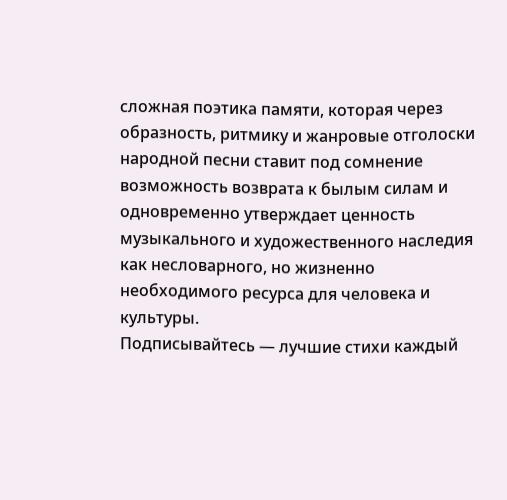сложная поэтика памяти, которая через образность, ритмику и жанровые отголоски народной песни ставит под сомнение возможность возврата к былым силам и одновременно утверждает ценность музыкального и художественного наследия как несловарного, но жизненно необходимого ресурса для человека и культуры.
Подписывайтесь — лучшие стихи каждый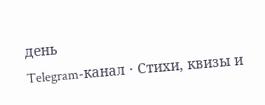день
Telegram-канал · Стихи, квизы и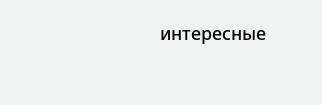интересные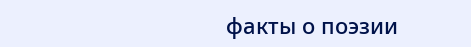факты о поэзии